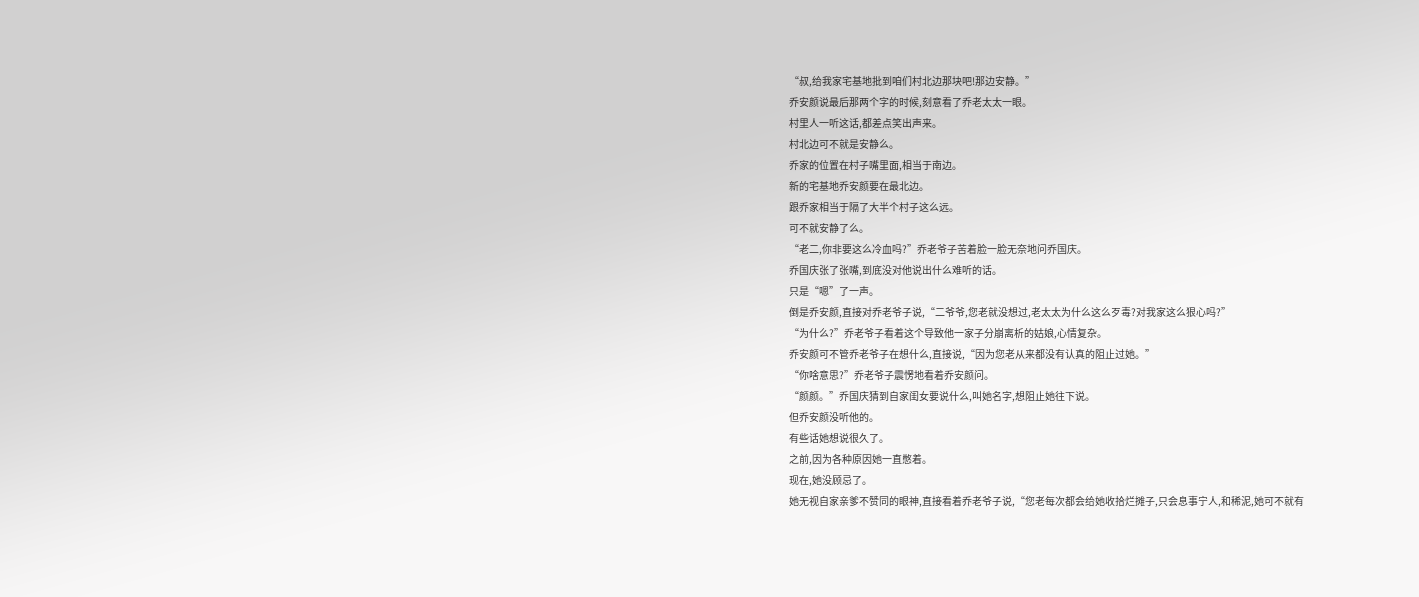“叔,给我家宅基地批到咱们村北边那块吧!那边安静。”
乔安颜说最后那两个字的时候,刻意看了乔老太太一眼。
村里人一听这话,都差点笑出声来。
村北边可不就是安静么。
乔家的位置在村子嘴里面,相当于南边。
新的宅基地乔安颜要在最北边。
跟乔家相当于隔了大半个村子这么远。
可不就安静了么。
“老二,你非要这么冷血吗?”乔老爷子苦着脸一脸无奈地问乔国庆。
乔国庆张了张嘴,到底没对他说出什么难听的话。
只是“嗯”了一声。
倒是乔安颜,直接对乔老爷子说,“二爷爷,您老就没想过,老太太为什么这么歹毒?对我家这么狠心吗?”
“为什么?”乔老爷子看着这个导致他一家子分崩离析的姑娘,心情复杂。
乔安颜可不管乔老爷子在想什么,直接说,“因为您老从来都没有认真的阻止过她。”
“你啥意思?”乔老爷子震愣地看着乔安颜问。
“颜颜。”乔国庆猜到自家闺女要说什么,叫她名字,想阻止她往下说。
但乔安颜没听他的。
有些话她想说很久了。
之前,因为各种原因她一直憋着。
现在,她没顾忌了。
她无视自家亲爹不赞同的眼神,直接看着乔老爷子说,“您老每次都会给她收拾烂摊子,只会息事宁人,和稀泥,她可不就有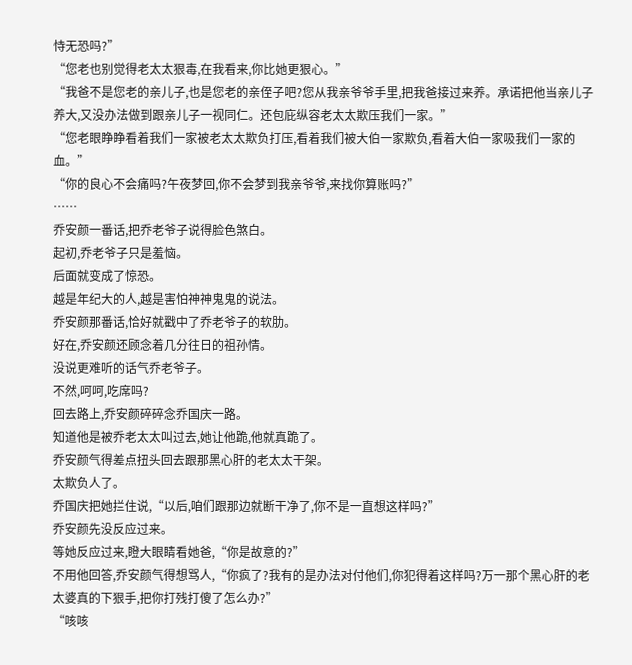恃无恐吗?”
“您老也别觉得老太太狠毒,在我看来,你比她更狠心。”
“我爸不是您老的亲儿子,也是您老的亲侄子吧?您从我亲爷爷手里,把我爸接过来养。承诺把他当亲儿子养大,又没办法做到跟亲儿子一视同仁。还包庇纵容老太太欺压我们一家。”
“您老眼睁睁看着我们一家被老太太欺负打压,看着我们被大伯一家欺负,看着大伯一家吸我们一家的血。”
“你的良心不会痛吗?午夜梦回,你不会梦到我亲爷爷,来找你算账吗?”
……
乔安颜一番话,把乔老爷子说得脸色煞白。
起初,乔老爷子只是羞恼。
后面就变成了惊恐。
越是年纪大的人,越是害怕神神鬼鬼的说法。
乔安颜那番话,恰好就戳中了乔老爷子的软肋。
好在,乔安颜还顾念着几分往日的祖孙情。
没说更难听的话气乔老爷子。
不然,呵呵,吃席吗?
回去路上,乔安颜碎碎念乔国庆一路。
知道他是被乔老太太叫过去,她让他跪,他就真跪了。
乔安颜气得差点扭头回去跟那黑心肝的老太太干架。
太欺负人了。
乔国庆把她拦住说,“以后,咱们跟那边就断干净了,你不是一直想这样吗?”
乔安颜先没反应过来。
等她反应过来,瞪大眼睛看她爸,“你是故意的?”
不用他回答,乔安颜气得想骂人,“你疯了?我有的是办法对付他们,你犯得着这样吗?万一那个黑心肝的老太婆真的下狠手,把你打残打傻了怎么办?”
“咳咳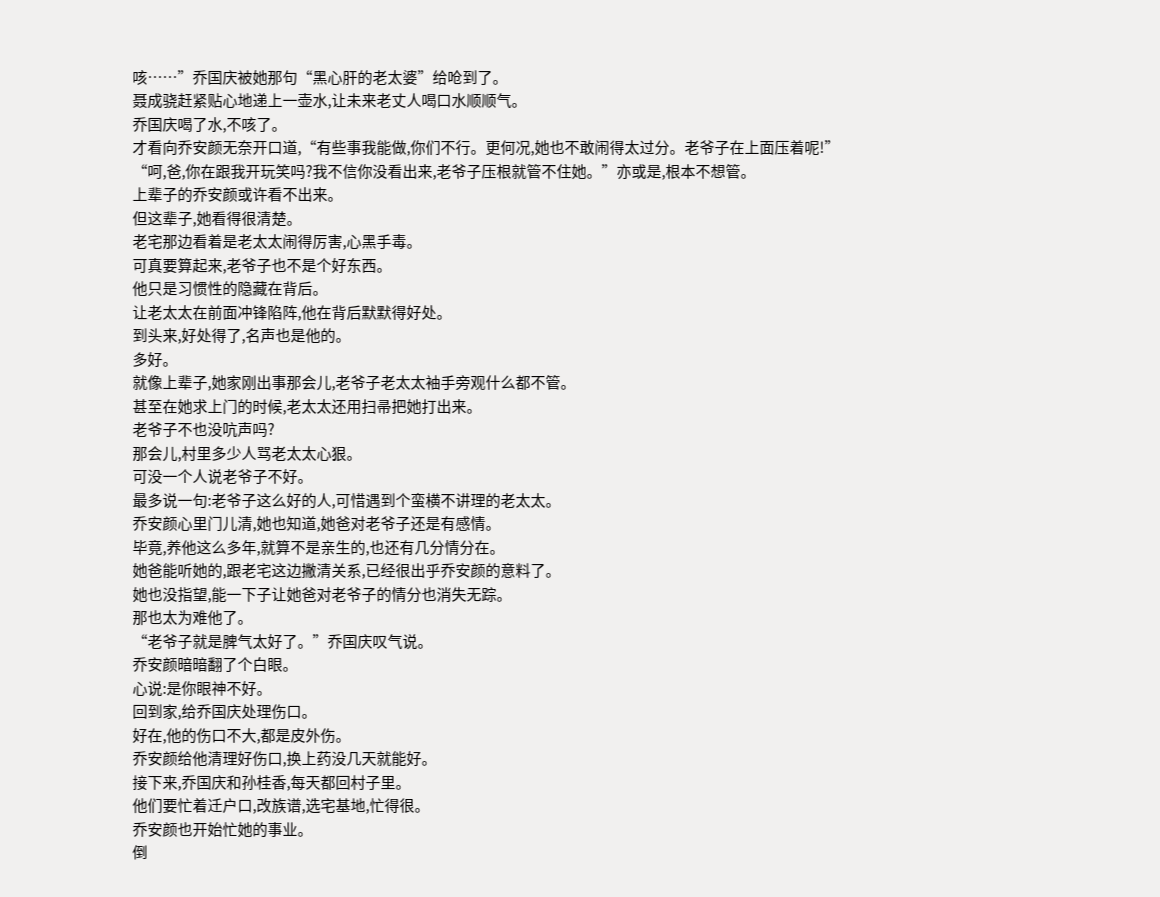咳……”乔国庆被她那句“黑心肝的老太婆”给呛到了。
聂成骁赶紧贴心地递上一壶水,让未来老丈人喝口水顺顺气。
乔国庆喝了水,不咳了。
才看向乔安颜无奈开口道,“有些事我能做,你们不行。更何况,她也不敢闹得太过分。老爷子在上面压着呢!”
“呵,爸,你在跟我开玩笑吗?我不信你没看出来,老爷子压根就管不住她。”亦或是,根本不想管。
上辈子的乔安颜或许看不出来。
但这辈子,她看得很清楚。
老宅那边看着是老太太闹得厉害,心黑手毒。
可真要算起来,老爷子也不是个好东西。
他只是习惯性的隐藏在背后。
让老太太在前面冲锋陷阵,他在背后默默得好处。
到头来,好处得了,名声也是他的。
多好。
就像上辈子,她家刚出事那会儿,老爷子老太太袖手旁观什么都不管。
甚至在她求上门的时候,老太太还用扫帚把她打出来。
老爷子不也没吭声吗?
那会儿,村里多少人骂老太太心狠。
可没一个人说老爷子不好。
最多说一句:老爷子这么好的人,可惜遇到个蛮横不讲理的老太太。
乔安颜心里门儿清,她也知道,她爸对老爷子还是有感情。
毕竟,养他这么多年,就算不是亲生的,也还有几分情分在。
她爸能听她的,跟老宅这边撇清关系,已经很出乎乔安颜的意料了。
她也没指望,能一下子让她爸对老爷子的情分也消失无踪。
那也太为难他了。
“老爷子就是脾气太好了。”乔国庆叹气说。
乔安颜暗暗翻了个白眼。
心说:是你眼神不好。
回到家,给乔国庆处理伤口。
好在,他的伤口不大,都是皮外伤。
乔安颜给他清理好伤口,换上药没几天就能好。
接下来,乔国庆和孙桂香,每天都回村子里。
他们要忙着迁户口,改族谱,选宅基地,忙得很。
乔安颜也开始忙她的事业。
倒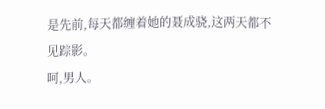是先前,每天都缠着她的聂成骁,这两天都不见踪影。
呵,男人。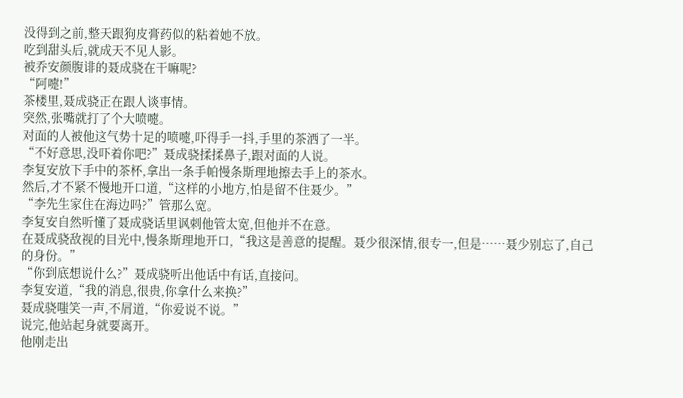没得到之前,整天跟狗皮膏药似的粘着她不放。
吃到甜头后,就成天不见人影。
被乔安颜腹诽的聂成骁在干嘛呢?
“阿嚏!”
茶楼里,聂成骁正在跟人谈事情。
突然,张嘴就打了个大喷嚏。
对面的人被他这气势十足的喷嚏,吓得手一抖,手里的茶洒了一半。
“不好意思,没吓着你吧?”聂成骁揉揉鼻子,跟对面的人说。
李复安放下手中的茶杯,拿出一条手帕慢条斯理地擦去手上的茶水。
然后,才不紧不慢地开口道,“这样的小地方,怕是留不住聂少。”
“李先生家住在海边吗?”管那么宽。
李复安自然听懂了聂成骁话里讽刺他管太宽,但他并不在意。
在聂成骁敌视的目光中,慢条斯理地开口,“我这是善意的提醒。聂少很深情,很专一,但是……聂少别忘了,自己的身份。”
“你到底想说什么?”聂成骁听出他话中有话,直接问。
李复安道,“我的消息,很贵,你拿什么来换?”
聂成骁嗤笑一声,不屑道,“你爱说不说。”
说完,他站起身就要离开。
他刚走出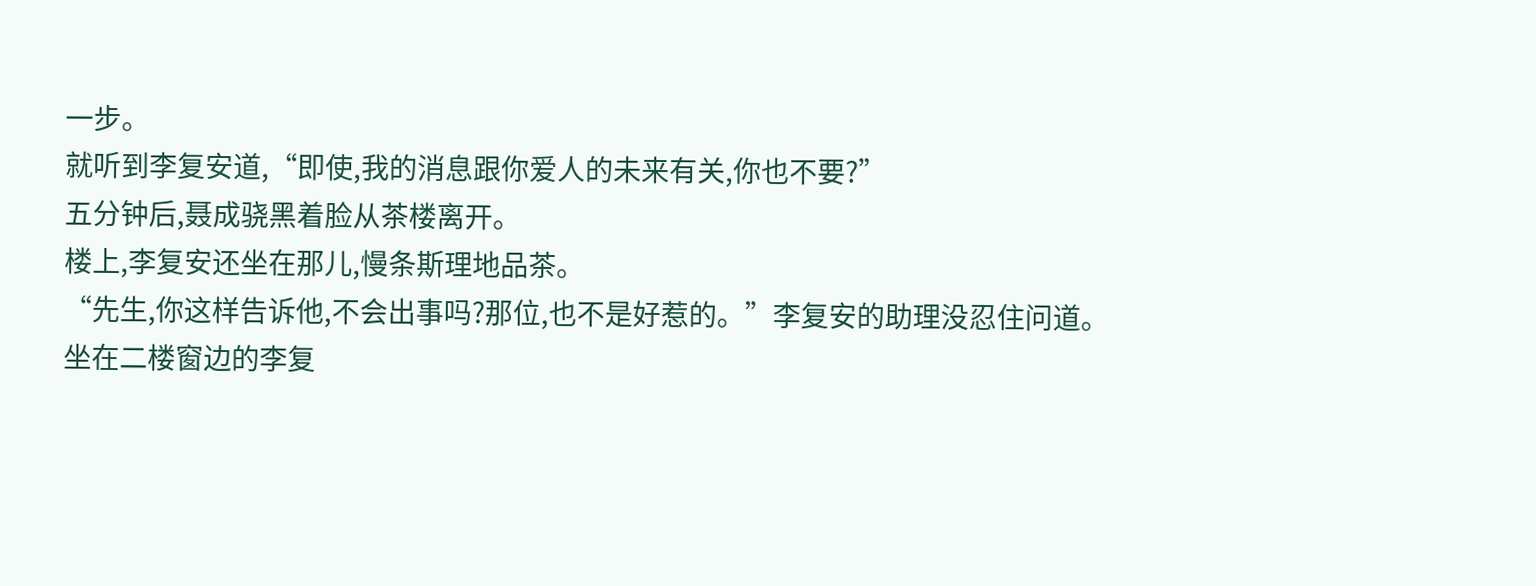一步。
就听到李复安道,“即使,我的消息跟你爱人的未来有关,你也不要?”
五分钟后,聂成骁黑着脸从茶楼离开。
楼上,李复安还坐在那儿,慢条斯理地品茶。
“先生,你这样告诉他,不会出事吗?那位,也不是好惹的。”李复安的助理没忍住问道。
坐在二楼窗边的李复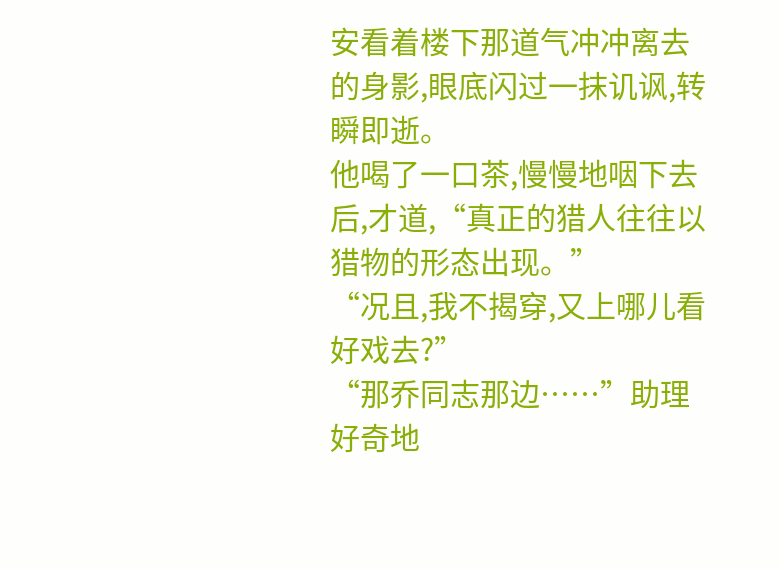安看着楼下那道气冲冲离去的身影,眼底闪过一抹讥讽,转瞬即逝。
他喝了一口茶,慢慢地咽下去后,才道,“真正的猎人往往以猎物的形态出现。”
“况且,我不揭穿,又上哪儿看好戏去?”
“那乔同志那边……”助理好奇地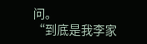问。
“到底是我李家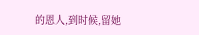的恩人,到时候,留她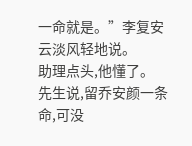一命就是。”李复安云淡风轻地说。
助理点头,他懂了。
先生说,留乔安颜一条命,可没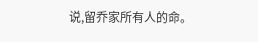说,留乔家所有人的命。